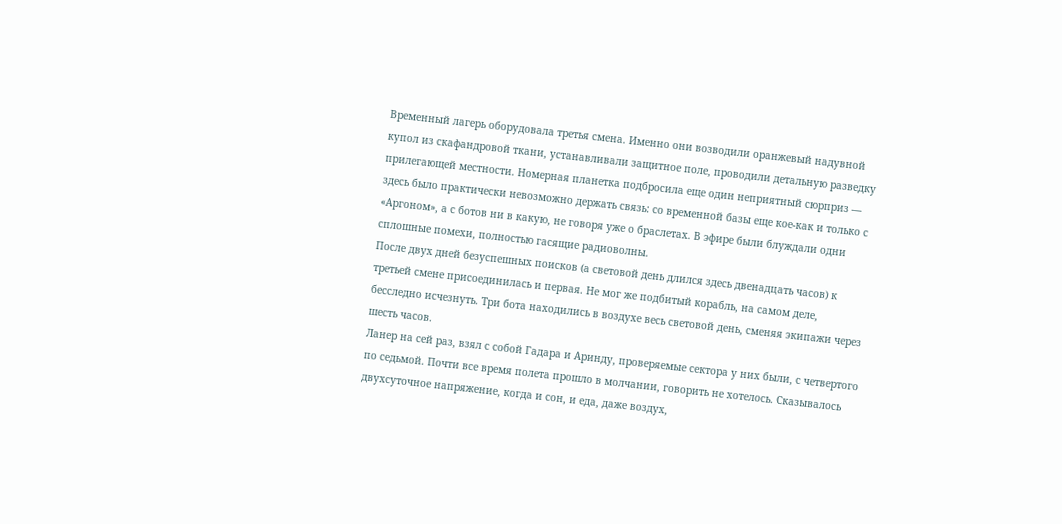Временный лагерь оборудовала третья смена. Именно они возводили оранжевый надувной купол из скафандровой ткани, устанавливали защитное поле, проводили детальную разведку прилегающей местности. Номерная планетка подбросила еще один неприятный сюрприз — здесь было практически невозможно держать связь: со временной базы еще кое-как и только с «Аргоном», а с ботов ни в какую, не говоря уже о браслетах. В эфире были блуждали одни сплошные помехи, полностью гасящие радиоволны.
После двух дней безуспешных поисков (а световой день длился здесь двенадцать часов) к третьей смене присоединилась и первая. Не мог же подбитый корабль, на самом деле, бесследно исчезнуть. Три бота находились в воздухе весь световой день, сменяя экипажи через шесть часов.
Ланер на сей раз, взял с собой Гадара и Аринду, проверяемые сектора у них были, с четвертого по седьмой. Почти все время полета прошло в молчании, говорить не хотелось. Сказывалось двухсуточное напряжение, когда и сон, и еда, даже воздух,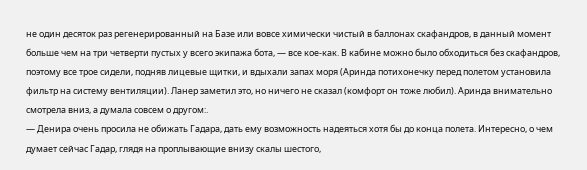не один десяток раз регенерированный на Базе или вовсе химически чистый в баллонах скафандров, в данный момент больше чем на три четверти пустых у всего экипажа бота, — все кое-как. В кабине можно было обходиться без скафандров, поэтому все трое сидели, подняв лицевые щитки, и вдыхали запах моря (Аринда потихонечку перед полетом установила фильтр на систему вентиляции). Ланер заметил это, но ничего не сказал (комфорт он тоже любил). Аринда внимательно смотрела вниз, а думала совсем о другом:.
— Денира очень просила не обижать Гадара, дать ему возможность надеяться хотя бы до конца полета. Интересно, о чем думает сейчас Гадар, глядя на проплывающие внизу скалы шестого,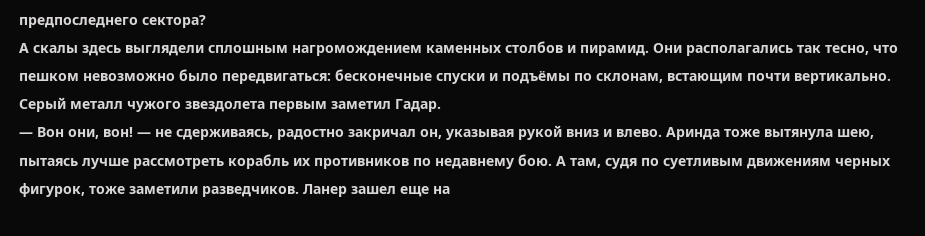предпоследнего сектора?
А скалы здесь выглядели сплошным нагромождением каменных столбов и пирамид. Они располагались так тесно, что пешком невозможно было передвигаться: бесконечные спуски и подъёмы по склонам, встающим почти вертикально.
Серый металл чужого звездолета первым заметил Гадар.
— Вон они, вон! — не сдерживаясь, радостно закричал он, указывая рукой вниз и влево. Аринда тоже вытянула шею, пытаясь лучше рассмотреть корабль их противников по недавнему бою. А там, судя по суетливым движениям черных фигурок, тоже заметили разведчиков. Ланер зашел еще на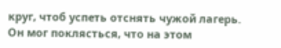круг, чтоб успеть отснять чужой лагерь. Он мог поклясться, что на этом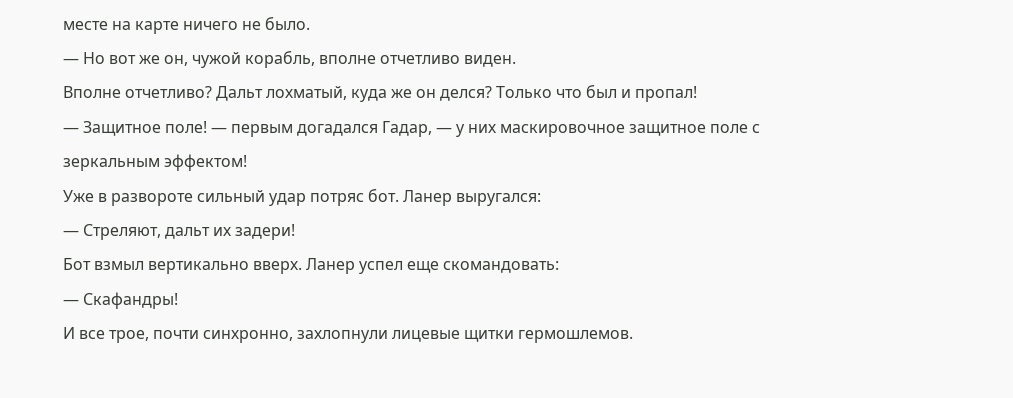месте на карте ничего не было.
— Но вот же он, чужой корабль, вполне отчетливо виден.
Вполне отчетливо? Дальт лохматый, куда же он делся? Только что был и пропал!
— Защитное поле! — первым догадался Гадар, — у них маскировочное защитное поле с зеркальным эффектом!
Уже в развороте сильный удар потряс бот. Ланер выругался:
— Стреляют, дальт их задери!
Бот взмыл вертикально вверх. Ланер успел еще скомандовать:
— Скафандры!
И все трое, почти синхронно, захлопнули лицевые щитки гермошлемов.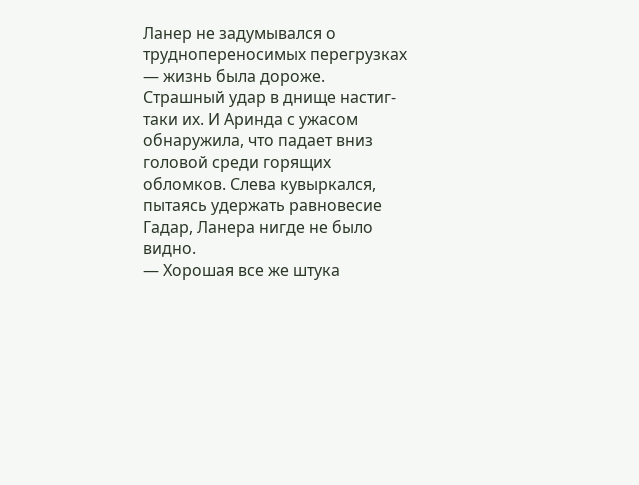Ланер не задумывался о труднопереносимых перегрузках — жизнь была дороже.
Страшный удар в днище настиг-таки их. И Аринда с ужасом обнаружила, что падает вниз головой среди горящих обломков. Слева кувыркался, пытаясь удержать равновесие Гадар, Ланера нигде не было видно.
— Хорошая все же штука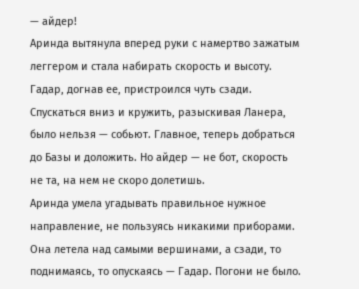— айдер!
Аринда вытянула вперед руки с намертво зажатым леггером и стала набирать скорость и высоту. Гадар, догнав ее, пристроился чуть сзади. Спускаться вниз и кружить, разыскивая Ланера, было нельзя — собьют. Главное, теперь добраться до Базы и доложить. Но айдер — не бот, скорость не та, на нем не скоро долетишь.
Аринда умела угадывать правильное нужное направление, не пользуясь никакими приборами. Она летела над самыми вершинами, а сзади, то поднимаясь, то опускаясь — Гадар. Погони не было.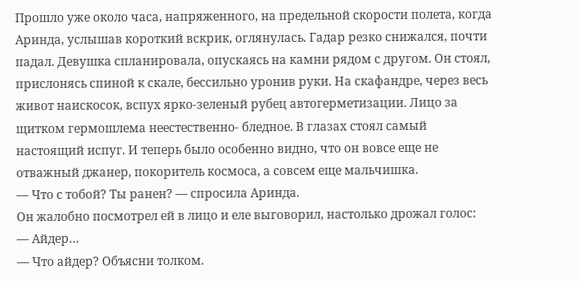Прошло уже около часа, напряженного, на предельной скорости полета, когда Аринда, услышав короткий вскрик, оглянулась. Гадар резко снижался, почти падал. Девушка спланировала, опускаясь на камни рядом с другом. Он стоял, прислонясь спиной к скале, бессильно уронив руки. На скафандре, через весь живот наискосок, вспух ярко-зеленый рубец автогерметизации. Лицо за щитком гермошлема неестественно- бледное. В глазах стоял самый настоящий испуг. И теперь было особенно видно, что он вовсе еще не отважный джанер, покоритель космоса, а совсем еще мальчишка.
— Что с тобой? Ты ранен? — спросила Аринда.
Он жалобно посмотрел ей в лицо и еле выговорил, настолько дрожал голос:
— Айдер…
— Что айдер? Объясни толком.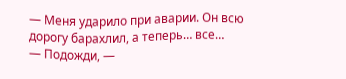— Меня ударило при аварии. Он всю дорогу барахлил, а теперь… все…
— Подожди, —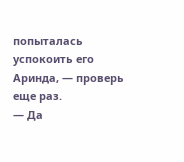попыталась успокоить его Аринда, — проверь еще раз.
— Да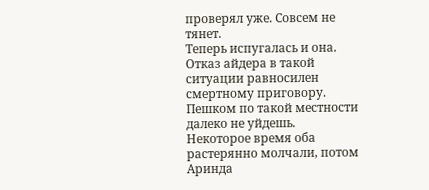проверял уже. Совсем не тянет.
Теперь испугалась и она. Отказ айдера в такой ситуации равносилен смертному приговору. Пешком по такой местности далеко не уйдешь. Некоторое время оба растерянно молчали, потом Аринда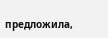предложила,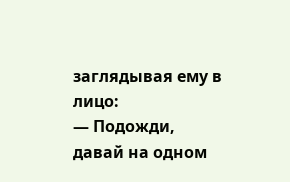заглядывая ему в лицо:
— Подожди, давай на одном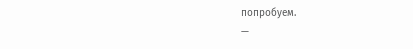попробуем.
—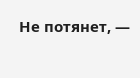Не потянет, —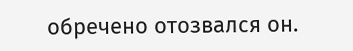обречено отозвался он.